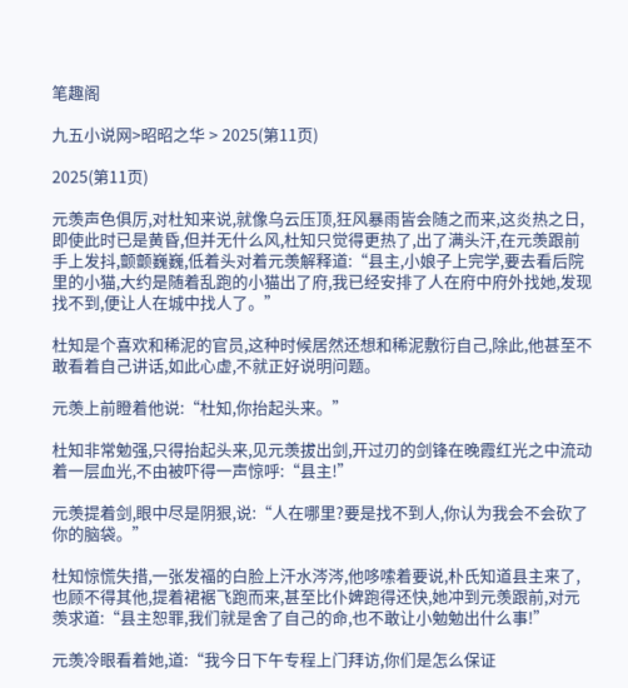笔趣阁

九五小说网>昭昭之华 > 2025(第11页)

2025(第11页)

元羡声色俱厉,对杜知来说,就像乌云压顶,狂风暴雨皆会随之而来,这炎热之日,即使此时已是黄昏,但并无什么风,杜知只觉得更热了,出了满头汗,在元羡跟前手上发抖,颤颤巍巍,低着头对着元羡解释道:“县主,小娘子上完学,要去看后院里的小猫,大约是随着乱跑的小猫出了府,我已经安排了人在府中府外找她,发现找不到,便让人在城中找人了。”

杜知是个喜欢和稀泥的官员,这种时候居然还想和稀泥敷衍自己,除此,他甚至不敢看着自己讲话,如此心虚,不就正好说明问题。

元羡上前瞪着他说:“杜知,你抬起头来。”

杜知非常勉强,只得抬起头来,见元羡拔出剑,开过刃的剑锋在晚霞红光之中流动着一层血光,不由被吓得一声惊呼:“县主!”

元羡提着剑,眼中尽是阴狠,说:“人在哪里?要是找不到人,你认为我会不会砍了你的脑袋。”

杜知惊慌失措,一张发福的白脸上汗水涔涔,他哆嗦着要说,朴氏知道县主来了,也顾不得其他,提着裙裾飞跑而来,甚至比仆婢跑得还快,她冲到元羡跟前,对元羡求道:“县主恕罪,我们就是舍了自己的命,也不敢让小勉勉出什么事!”

元羡冷眼看着她,道:“我今日下午专程上门拜访,你们是怎么保证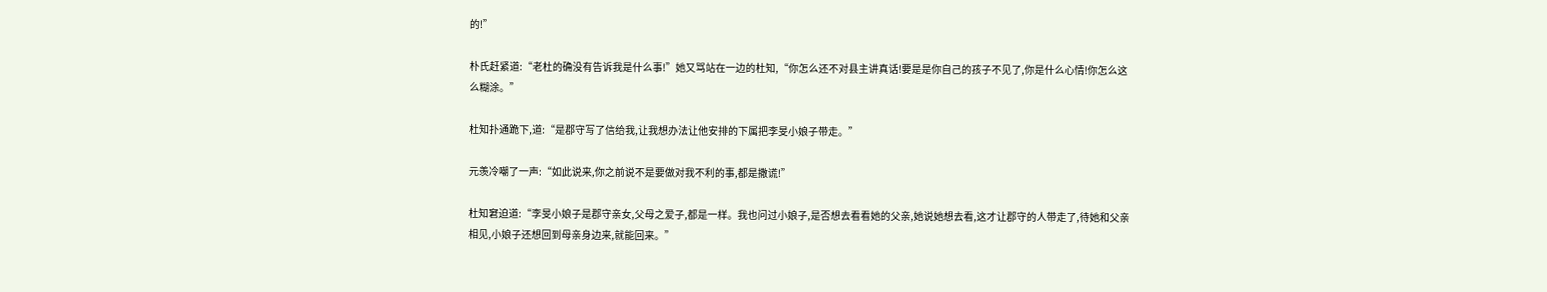的!”

朴氏赶紧道:“老杜的确没有告诉我是什么事!”她又骂站在一边的杜知,“你怎么还不对县主讲真话!要是是你自己的孩子不见了,你是什么心情!你怎么这么糊涂。”

杜知扑通跪下,道:“是郡守写了信给我,让我想办法让他安排的下属把李旻小娘子带走。”

元羡冷嘲了一声:“如此说来,你之前说不是要做对我不利的事,都是撒谎!”

杜知窘迫道:“李旻小娘子是郡守亲女,父母之爱子,都是一样。我也问过小娘子,是否想去看看她的父亲,她说她想去看,这才让郡守的人带走了,待她和父亲相见,小娘子还想回到母亲身边来,就能回来。”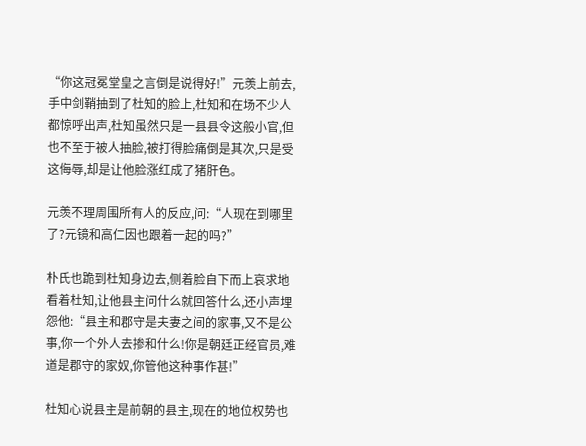“你这冠冕堂皇之言倒是说得好!”元羡上前去,手中剑鞘抽到了杜知的脸上,杜知和在场不少人都惊呼出声,杜知虽然只是一县县令这般小官,但也不至于被人抽脸,被打得脸痛倒是其次,只是受这侮辱,却是让他脸涨红成了猪肝色。

元羡不理周围所有人的反应,问:“人现在到哪里了?元镜和高仁因也跟着一起的吗?”

朴氏也跪到杜知身边去,侧着脸自下而上哀求地看着杜知,让他县主问什么就回答什么,还小声埋怨他:“县主和郡守是夫妻之间的家事,又不是公事,你一个外人去掺和什么!你是朝廷正经官员,难道是郡守的家奴,你管他这种事作甚!”

杜知心说县主是前朝的县主,现在的地位权势也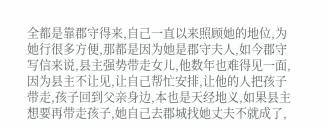全都是靠郡守得来,自己一直以来照顾她的地位,为她行很多方便,那都是因为她是郡守夫人,如今郡守写信来说,县主强势带走女儿,他数年也难得见一面,因为县主不让见,让自己帮忙安排,让他的人把孩子带走,孩子回到父亲身边,本也是天经地义,如果县主想要再带走孩子,她自己去郡城找她丈夫不就成了,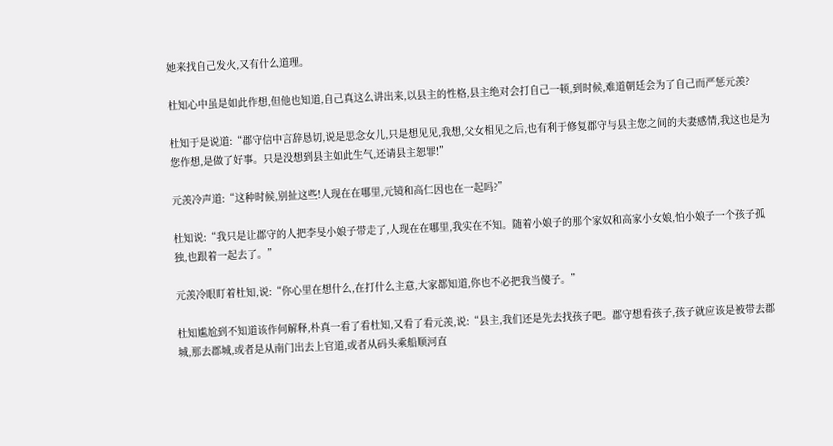她来找自己发火,又有什么道理。

杜知心中虽是如此作想,但他也知道,自己真这么讲出来,以县主的性格,县主绝对会打自己一顿,到时候,难道朝廷会为了自己而严惩元羡?

杜知于是说道:“郡守信中言辞恳切,说是思念女儿,只是想见见,我想,父女相见之后,也有利于修复郡守与县主您之间的夫妻感情,我这也是为您作想,是做了好事。只是没想到县主如此生气,还请县主恕罪!”

元羡冷声道:“这种时候,别扯这些!人现在在哪里,元镜和高仁因也在一起吗?”

杜知说:“我只是让郡守的人把李旻小娘子带走了,人现在在哪里,我实在不知。随着小娘子的那个家奴和高家小女娘,怕小娘子一个孩子孤独,也跟着一起去了。”

元羡冷眼盯着杜知,说:“你心里在想什么,在打什么主意,大家都知道,你也不必把我当傻子。”

杜知尴尬到不知道该作何解释,朴真一看了看杜知,又看了看元羡,说:“县主,我们还是先去找孩子吧。郡守想看孩子,孩子就应该是被带去郡城,那去郡城,或者是从南门出去上官道,或者从码头乘船顺河直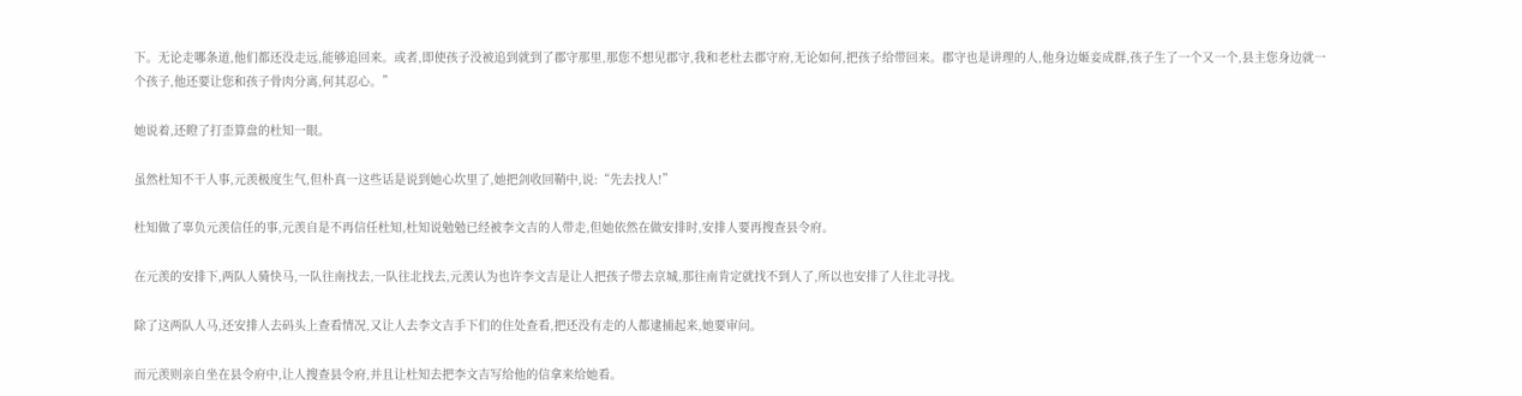下。无论走哪条道,他们都还没走远,能够追回来。或者,即使孩子没被追到就到了郡守那里,那您不想见郡守,我和老杜去郡守府,无论如何,把孩子给带回来。郡守也是讲理的人,他身边姬妾成群,孩子生了一个又一个,县主您身边就一个孩子,他还要让您和孩子骨肉分离,何其忍心。”

她说着,还瞪了打歪算盘的杜知一眼。

虽然杜知不干人事,元羡极度生气,但朴真一这些话是说到她心坎里了,她把剑收回鞘中,说:“先去找人!”

杜知做了辜负元羡信任的事,元羡自是不再信任杜知,杜知说勉勉已经被李文吉的人带走,但她依然在做安排时,安排人要再搜查县令府。

在元羡的安排下,两队人骑快马,一队往南找去,一队往北找去,元羡认为也许李文吉是让人把孩子带去京城,那往南肯定就找不到人了,所以也安排了人往北寻找。

除了这两队人马,还安排人去码头上查看情况,又让人去李文吉手下们的住处查看,把还没有走的人都逮捕起来,她要审问。

而元羡则亲自坐在县令府中,让人搜查县令府,并且让杜知去把李文吉写给他的信拿来给她看。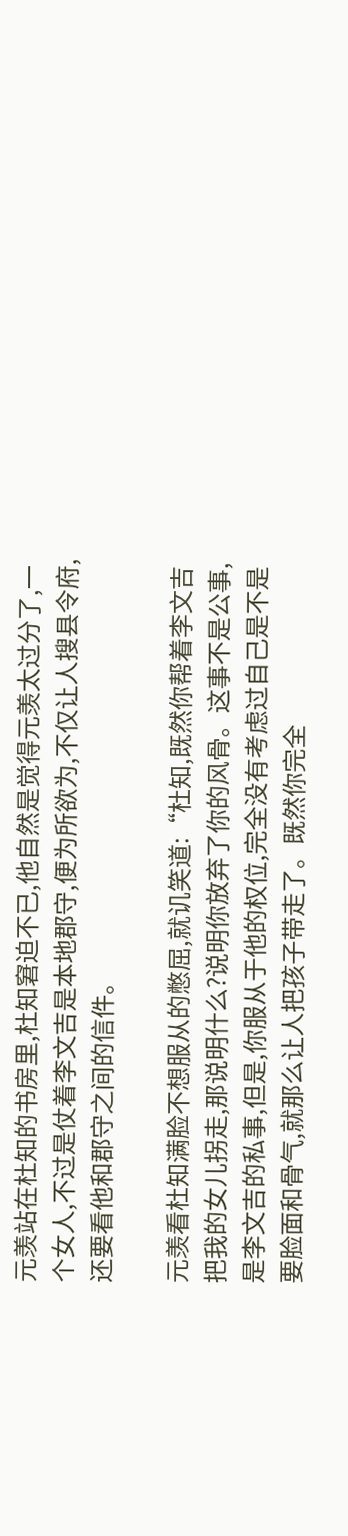元羡站在杜知的书房里,杜知窘迫不已,他自然是觉得元羡太过分了,一个女人,不过是仗着李文吉是本地郡守,便为所欲为,不仅让人搜县令府,还要看他和郡守之间的信件。

元羡看杜知满脸不想服从的憋屈,就讥笑道:“杜知,既然你帮着李文吉把我的女儿拐走,那说明什么?说明你放弃了你的风骨。这事不是公事,是李文吉的私事,但是,你服从于他的权位,完全没有考虑过自己是不是要脸面和骨气,就那么让人把孩子带走了。既然你完全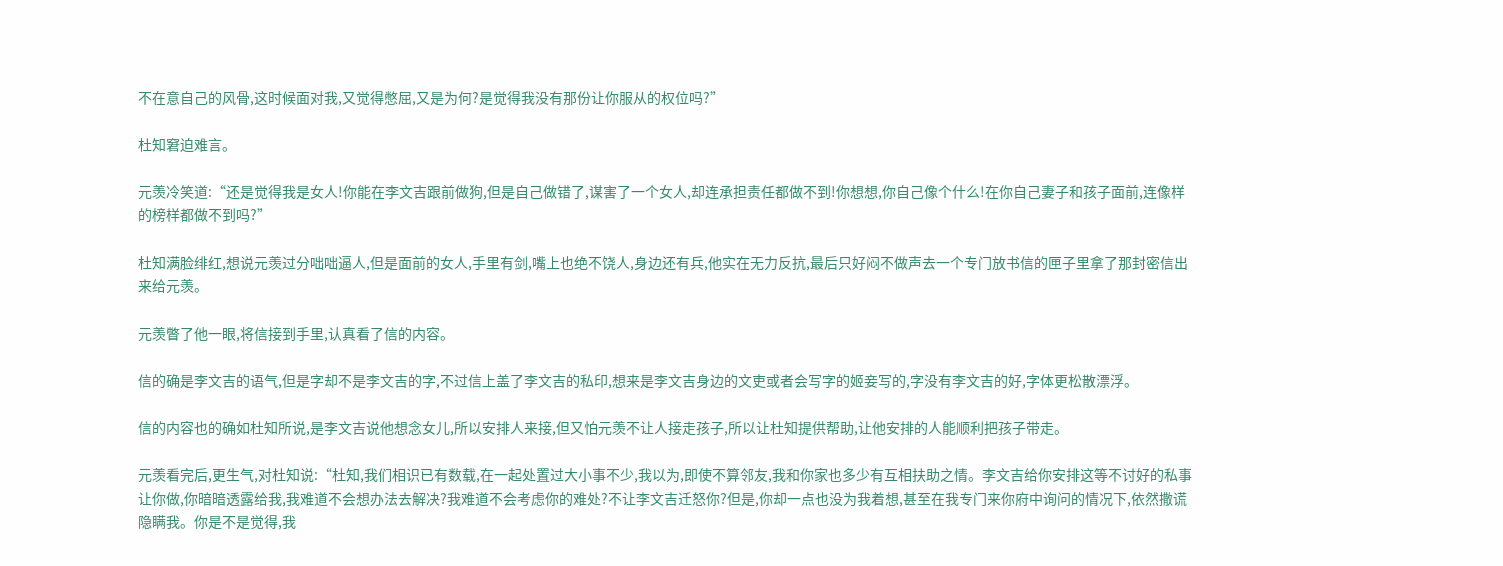不在意自己的风骨,这时候面对我,又觉得憋屈,又是为何?是觉得我没有那份让你服从的权位吗?”

杜知窘迫难言。

元羡冷笑道:“还是觉得我是女人!你能在李文吉跟前做狗,但是自己做错了,谋害了一个女人,却连承担责任都做不到!你想想,你自己像个什么!在你自己妻子和孩子面前,连像样的榜样都做不到吗?”

杜知满脸绯红,想说元羡过分咄咄逼人,但是面前的女人,手里有剑,嘴上也绝不饶人,身边还有兵,他实在无力反抗,最后只好闷不做声去一个专门放书信的匣子里拿了那封密信出来给元羡。

元羡瞥了他一眼,将信接到手里,认真看了信的内容。

信的确是李文吉的语气,但是字却不是李文吉的字,不过信上盖了李文吉的私印,想来是李文吉身边的文吏或者会写字的姬妾写的,字没有李文吉的好,字体更松散漂浮。

信的内容也的确如杜知所说,是李文吉说他想念女儿,所以安排人来接,但又怕元羡不让人接走孩子,所以让杜知提供帮助,让他安排的人能顺利把孩子带走。

元羡看完后,更生气,对杜知说:“杜知,我们相识已有数载,在一起处置过大小事不少,我以为,即使不算邻友,我和你家也多少有互相扶助之情。李文吉给你安排这等不讨好的私事让你做,你暗暗透露给我,我难道不会想办法去解决?我难道不会考虑你的难处?不让李文吉迁怒你?但是,你却一点也没为我着想,甚至在我专门来你府中询问的情况下,依然撒谎隐瞒我。你是不是觉得,我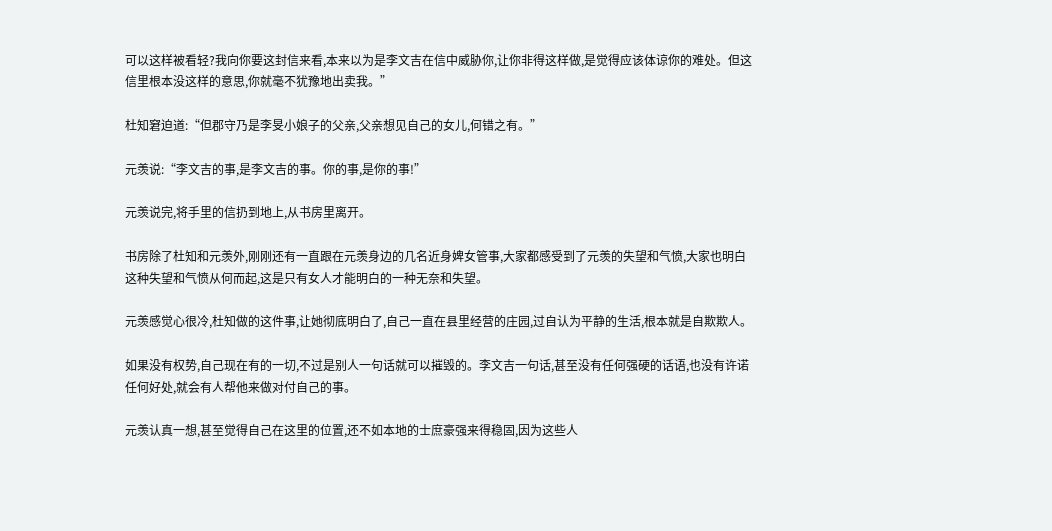可以这样被看轻?我向你要这封信来看,本来以为是李文吉在信中威胁你,让你非得这样做,是觉得应该体谅你的难处。但这信里根本没这样的意思,你就毫不犹豫地出卖我。”

杜知窘迫道:“但郡守乃是李旻小娘子的父亲,父亲想见自己的女儿,何错之有。”

元羡说:“李文吉的事,是李文吉的事。你的事,是你的事!”

元羡说完,将手里的信扔到地上,从书房里离开。

书房除了杜知和元羡外,刚刚还有一直跟在元羡身边的几名近身婢女管事,大家都感受到了元羡的失望和气愤,大家也明白这种失望和气愤从何而起,这是只有女人才能明白的一种无奈和失望。

元羡感觉心很冷,杜知做的这件事,让她彻底明白了,自己一直在县里经营的庄园,过自认为平静的生活,根本就是自欺欺人。

如果没有权势,自己现在有的一切,不过是别人一句话就可以摧毁的。李文吉一句话,甚至没有任何强硬的话语,也没有许诺任何好处,就会有人帮他来做对付自己的事。

元羡认真一想,甚至觉得自己在这里的位置,还不如本地的士庶豪强来得稳固,因为这些人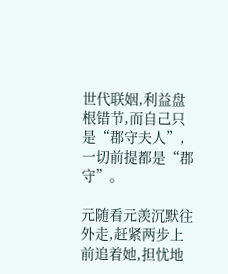世代联姻,利益盘根错节,而自己只是“郡守夫人”,一切前提都是“郡守”。

元随看元羡沉默往外走,赶紧两步上前追着她,担忧地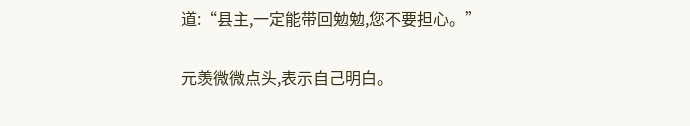道:“县主,一定能带回勉勉,您不要担心。”

元羡微微点头,表示自己明白。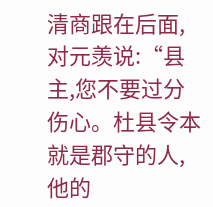清商跟在后面,对元羡说:“县主,您不要过分伤心。杜县令本就是郡守的人,他的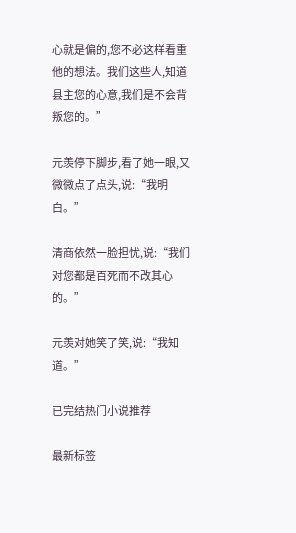心就是偏的,您不必这样看重他的想法。我们这些人,知道县主您的心意,我们是不会背叛您的。”

元羡停下脚步,看了她一眼,又微微点了点头,说:“我明白。”

清商依然一脸担忧,说:“我们对您都是百死而不改其心的。”

元羡对她笑了笑,说:“我知道。”

已完结热门小说推荐

最新标签